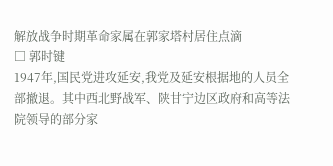解放战争时期革命家属在郭家塔村居住点滴
□ 郭时键
1947年,国民党进攻延安,我党及延安根据地的人员全部撤退。其中西北野战军、陕甘宁边区政府和高等法院领导的部分家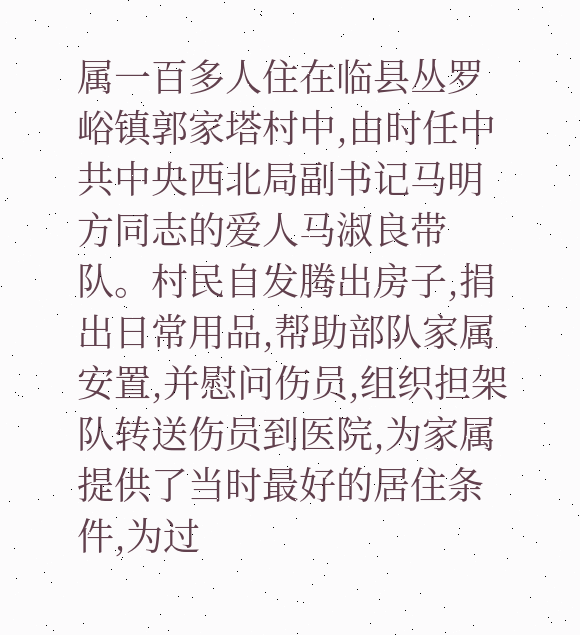属一百多人住在临县丛罗峪镇郭家塔村中,由时任中共中央西北局副书记马明方同志的爱人马淑良带队。村民自发腾出房子,捐出日常用品,帮助部队家属安置,并慰问伤员,组织担架队转送伤员到医院,为家属提供了当时最好的居住条件,为过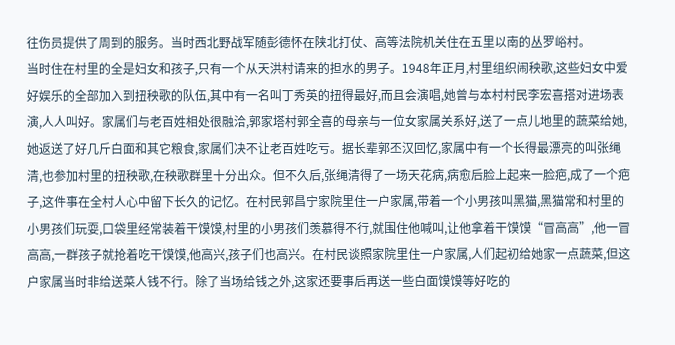往伤员提供了周到的服务。当时西北野战军随彭德怀在陕北打仗、高等法院机关住在五里以南的丛罗峪村。
当时住在村里的全是妇女和孩子,只有一个从天洪村请来的担水的男子。1948年正月,村里组织闹秧歌,这些妇女中爱好娱乐的全部加入到扭秧歌的队伍,其中有一名叫丁秀英的扭得最好,而且会演唱,她曾与本村村民李宏喜搭对进场表演,人人叫好。家属们与老百姓相处很融洽,郭家塔村郭全喜的母亲与一位女家属关系好,送了一点儿地里的蔬菜给她,她返送了好几斤白面和其它粮食,家属们决不让老百姓吃亏。据长辈郭丕汉回忆,家属中有一个长得最漂亮的叫张绳清,也参加村里的扭秧歌,在秧歌群里十分出众。但不久后,张绳清得了一场天花病,病愈后脸上起来一脸疤,成了一个疤子,这件事在全村人心中留下长久的记忆。在村民郭昌宁家院里住一户家属,带着一个小男孩叫黑猫,黑猫常和村里的小男孩们玩耍,口袋里经常装着干馍馍,村里的小男孩们羡慕得不行,就围住他喊叫,让他拿着干馍馍“冒高高”,他一冒高高,一群孩子就抢着吃干馍馍,他高兴,孩子们也高兴。在村民谈照家院里住一户家属,人们起初给她家一点蔬菜,但这户家属当时非给送菜人钱不行。除了当场给钱之外,这家还要事后再送一些白面馍馍等好吃的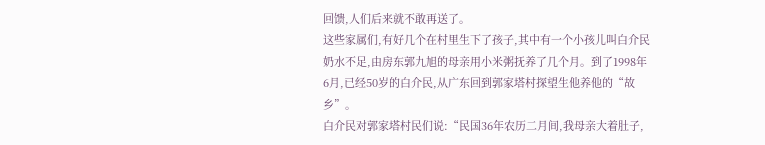回馈,人们后来就不敢再送了。
这些家属们,有好几个在村里生下了孩子,其中有一个小孩儿叫白介民奶水不足,由房东郭九旭的母亲用小米粥抚养了几个月。到了1998年6月,已经50岁的白介民,从广东回到郭家塔村探望生他养他的“故乡”。
白介民对郭家塔村民们说:“民国36年农历二月间,我母亲大着肚子,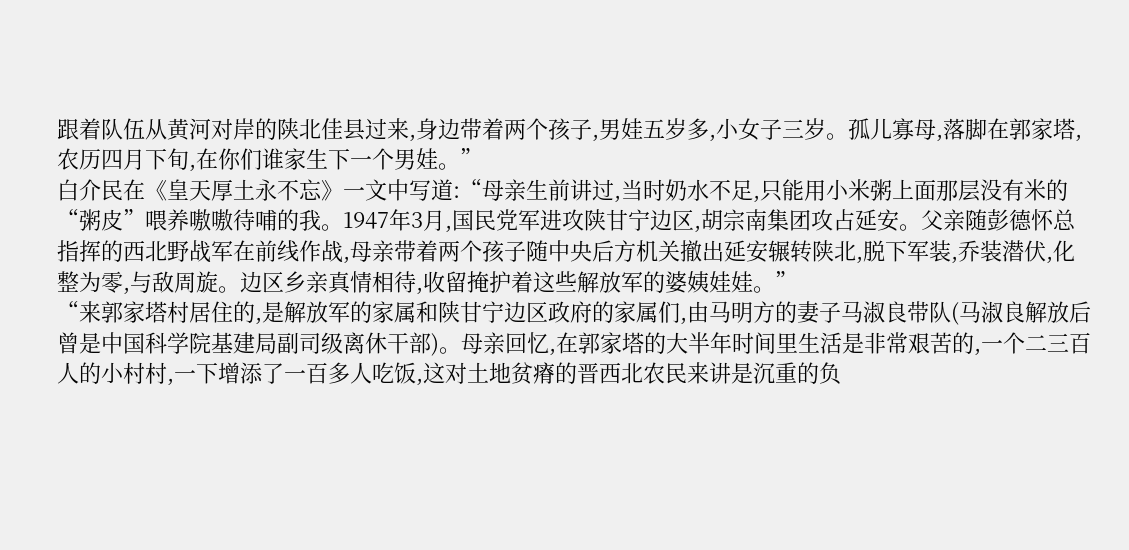跟着队伍从黄河对岸的陕北佳县过来,身边带着两个孩子,男娃五岁多,小女子三岁。孤儿寡母,落脚在郭家塔,农历四月下旬,在你们谁家生下一个男娃。”
白介民在《皇天厚土永不忘》一文中写道:“母亲生前讲过,当时奶水不足,只能用小米粥上面那层没有米的“粥皮”喂养嗷嗷待哺的我。1947年3月,国民党军进攻陕甘宁边区,胡宗南集团攻占延安。父亲随彭德怀总指挥的西北野战军在前线作战,母亲带着两个孩子随中央后方机关撤出延安辗转陕北,脱下军装,乔装潜伏,化整为零,与敌周旋。边区乡亲真情相待,收留掩护着这些解放军的婆姨娃娃。”
“来郭家塔村居住的,是解放军的家属和陕甘宁边区政府的家属们,由马明方的妻子马淑良带队(马淑良解放后曾是中国科学院基建局副司级离休干部)。母亲回忆,在郭家塔的大半年时间里生活是非常艰苦的,一个二三百人的小村村,一下增添了一百多人吃饭,这对土地贫瘠的晋西北农民来讲是沉重的负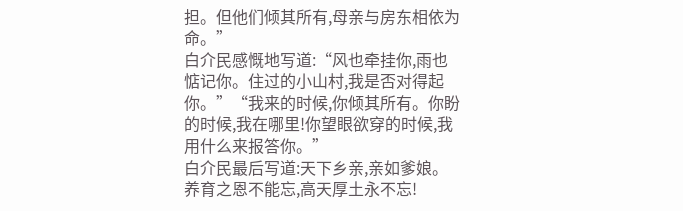担。但他们倾其所有,母亲与房东相依为命。”
白介民感慨地写道:“风也牵挂你,雨也惦记你。住过的小山村,我是否对得起你。”“我来的时候,你倾其所有。你盼的时候,我在哪里!你望眼欲穿的时候,我用什么来报答你。”
白介民最后写道:天下乡亲,亲如爹娘。养育之恩不能忘,高天厚土永不忘!